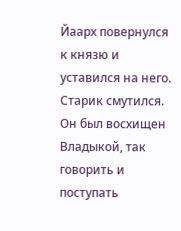Йаарх повернулся к князю и уставился на него. Старик смутился. Он был восхищен Владыкой, так говорить и поступать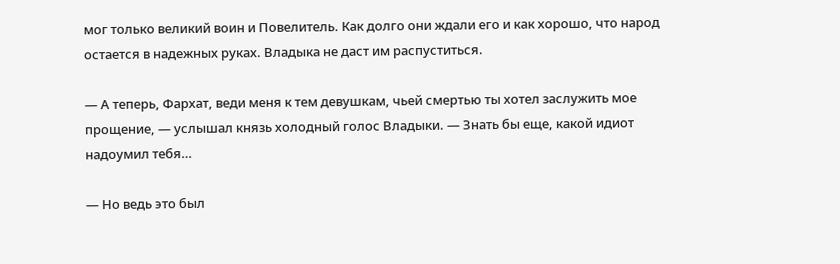мог только великий воин и Повелитель. Как долго они ждали его и как хорошо, что народ остается в надежных руках. Владыка не даст им распуститься.

— А теперь, Фархат, веди меня к тем девушкам, чьей смертью ты хотел заслужить мое прощение, — услышал князь холодный голос Владыки. — Знать бы еще, какой идиот надоумил тебя…

— Но ведь это был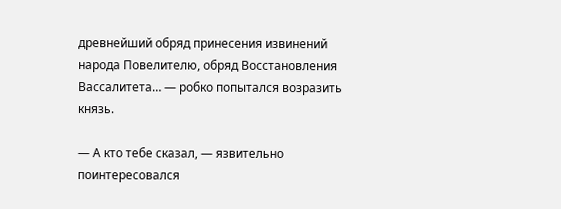древнейший обряд принесения извинений народа Повелителю, обряд Восстановления Вассалитета… — робко попытался возразить князь.

— А кто тебе сказал, — язвительно поинтересовался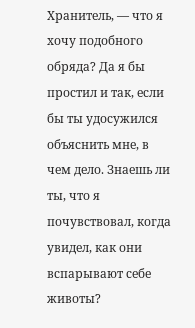Хранитель, — что я хочу подобного обряда? Да я бы простил и так, если бы ты удосужился объяснить мне, в чем дело. Знаешь ли ты, что я почувствовал, когда увидел, как они вспарывают себе животы?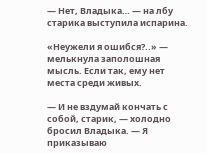— Нет, Владыка… — на лбу старика выступила испарина.

«Неужели я ошибся?..» — мелькнула заполошная мысль. Если так, ему нет места среди живых.

— И не вздумай кончать с собой, старик, — холодно бросил Владыка. — Я приказываю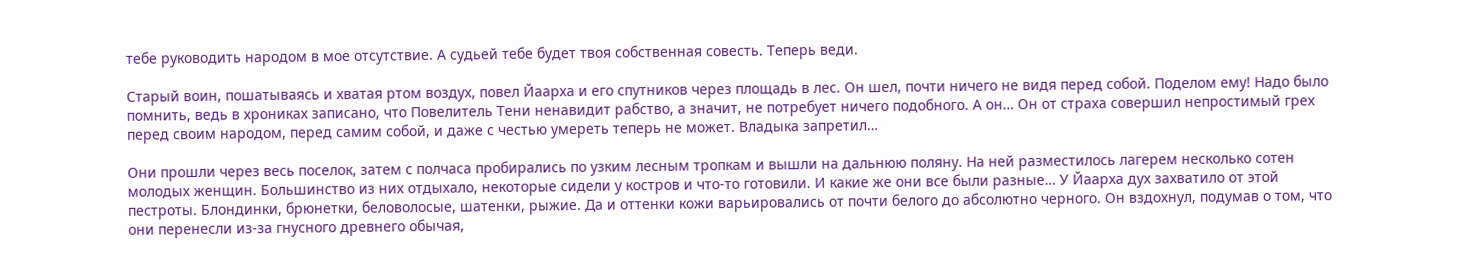тебе руководить народом в мое отсутствие. А судьей тебе будет твоя собственная совесть. Теперь веди.

Старый воин, пошатываясь и хватая ртом воздух, повел Йаарха и его спутников через площадь в лес. Он шел, почти ничего не видя перед собой. Поделом ему! Надо было помнить, ведь в хрониках записано, что Повелитель Тени ненавидит рабство, а значит, не потребует ничего подобного. А он… Он от страха совершил непростимый грех перед своим народом, перед самим собой, и даже с честью умереть теперь не может. Владыка запретил…

Они прошли через весь поселок, затем с полчаса пробирались по узким лесным тропкам и вышли на дальнюю поляну. На ней разместилось лагерем несколько сотен молодых женщин. Большинство из них отдыхало, некоторые сидели у костров и что-то готовили. И какие же они все были разные… У Йаарха дух захватило от этой пестроты. Блондинки, брюнетки, беловолосые, шатенки, рыжие. Да и оттенки кожи варьировались от почти белого до абсолютно черного. Он вздохнул, подумав о том, что они перенесли из-за гнусного древнего обычая,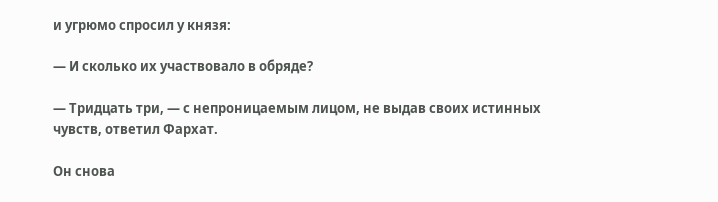и угрюмо спросил у князя:

— И сколько их участвовало в обряде?

— Тридцать три, — с непроницаемым лицом, не выдав своих истинных чувств, ответил Фархат.

Он снова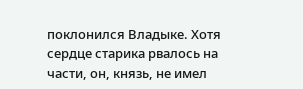поклонился Владыке. Хотя сердце старика рвалось на части, он, князь, не имел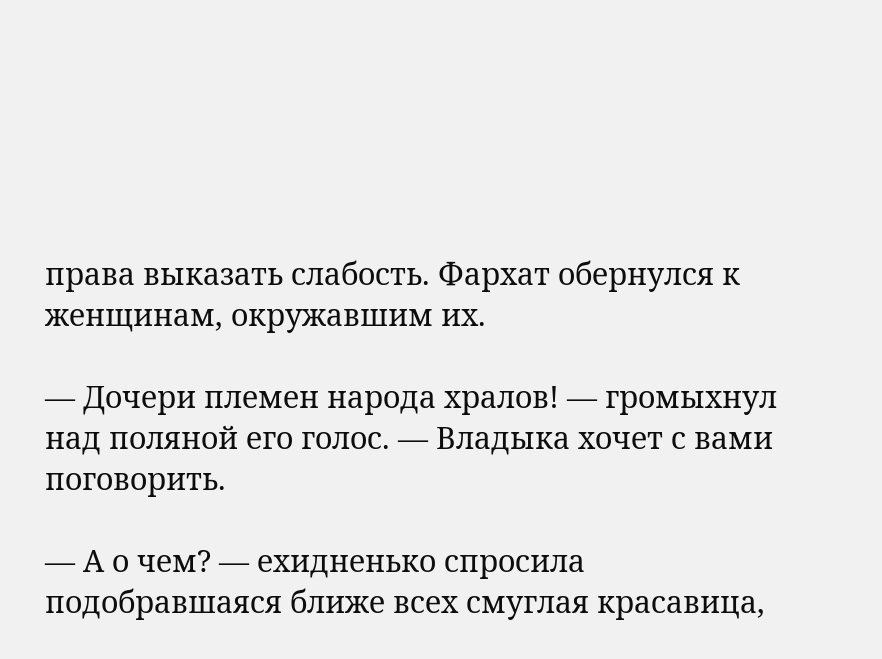права выказать слабость. Фархат обернулся к женщинам, окружавшим их.

— Дочери племен народа хралов! — громыхнул над поляной его голос. — Владыка хочет с вами поговорить.

— А о чем? — ехидненько спросила подобравшаяся ближе всех смуглая красавица,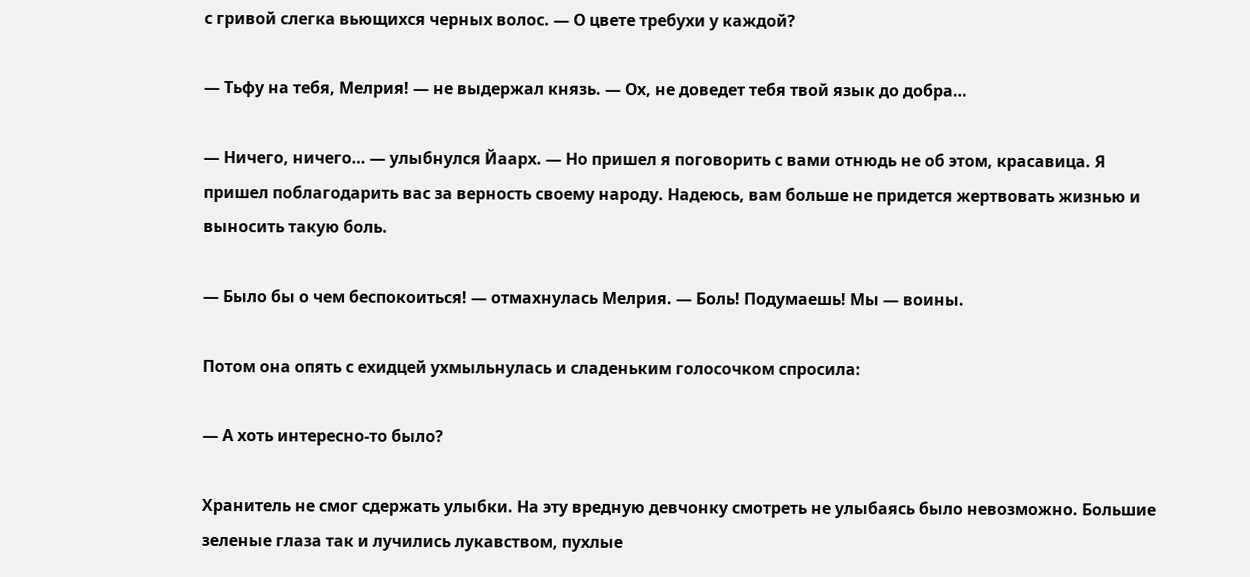с гривой слегка вьющихся черных волос. — О цвете требухи у каждой?

— Тьфу на тебя, Мелрия! — не выдержал князь. — Ох, не доведет тебя твой язык до добра…

— Ничего, ничего… — улыбнулся Йаарх. — Но пришел я поговорить с вами отнюдь не об этом, красавица. Я пришел поблагодарить вас за верность своему народу. Надеюсь, вам больше не придется жертвовать жизнью и выносить такую боль.

— Было бы о чем беспокоиться! — отмахнулась Мелрия. — Боль! Подумаешь! Мы — воины.

Потом она опять с ехидцей ухмыльнулась и сладеньким голосочком спросила:

— А хоть интересно-то было?

Хранитель не смог сдержать улыбки. На эту вредную девчонку смотреть не улыбаясь было невозможно. Большие зеленые глаза так и лучились лукавством, пухлые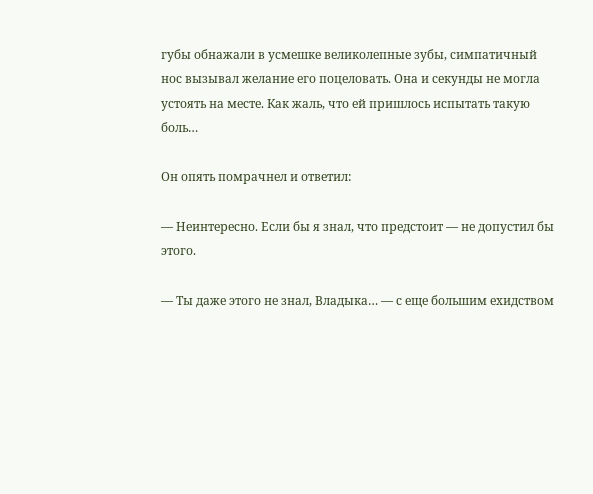губы обнажали в усмешке великолепные зубы, симпатичный нос вызывал желание его поцеловать. Она и секунды не могла устоять на месте. Как жаль, что ей пришлось испытать такую боль…

Он опять помрачнел и ответил:

— Неинтересно. Если бы я знал, что предстоит — не допустил бы этого.

— Ты даже этого не знал, Владыка… — с еще большим ехидством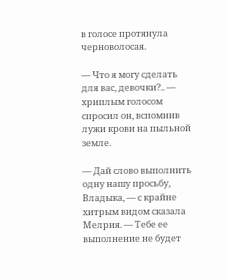в голосе протянула черноволосая.

— Что я могу сделать для вас, девочки?.. — хриплым голосом спросил он, вспомнив лужи крови на пыльной земле.

— Дай слово выполнить одну нашу просьбу, Владыка, — с крайне хитрым видом сказала Мелрия. — Тебе ее выполнение не будет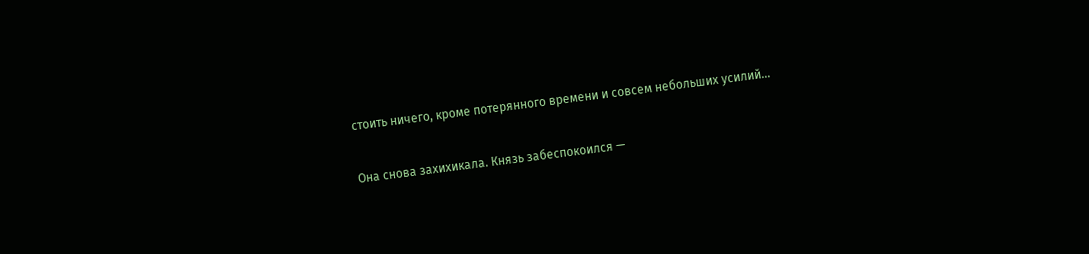стоить ничего, кроме потерянного времени и совсем небольших усилий…

Она снова захихикала. Князь забеспокоился —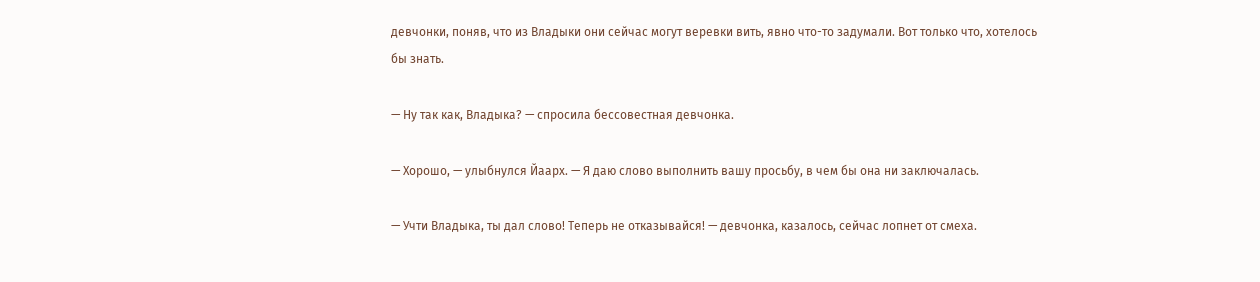девчонки, поняв, что из Владыки они сейчас могут веревки вить, явно что-то задумали. Вот только что, хотелось бы знать.

— Ну так как, Владыка? — спросила бессовестная девчонка.

— Хорошо, — улыбнулся Йаарх. — Я даю слово выполнить вашу просьбу, в чем бы она ни заключалась.

— Учти Владыка, ты дал слово! Теперь не отказывайся! — девчонка, казалось, сейчас лопнет от смеха.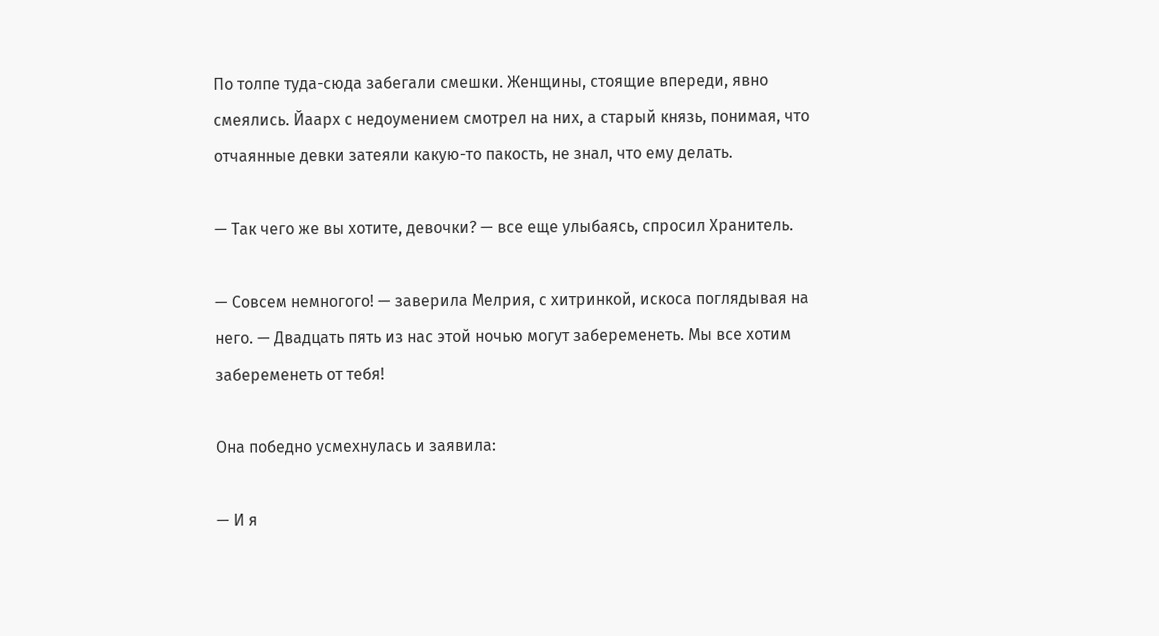По толпе туда-сюда забегали смешки. Женщины, стоящие впереди, явно смеялись. Йаарх с недоумением смотрел на них, а старый князь, понимая, что отчаянные девки затеяли какую-то пакость, не знал, что ему делать.

— Так чего же вы хотите, девочки? — все еще улыбаясь, спросил Хранитель.

— Совсем немногого! — заверила Мелрия, с хитринкой, искоса поглядывая на него. — Двадцать пять из нас этой ночью могут забеременеть. Мы все хотим забеременеть от тебя!

Она победно усмехнулась и заявила:

— И я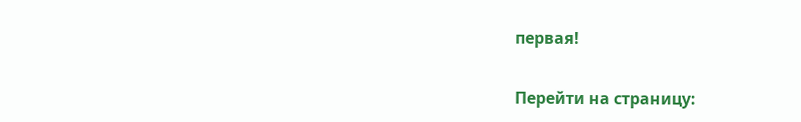первая!

Перейти на страницу: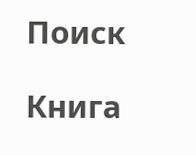Поиск

Книга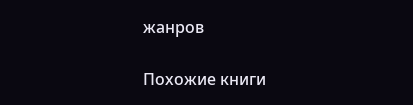жанров

Похожие книги